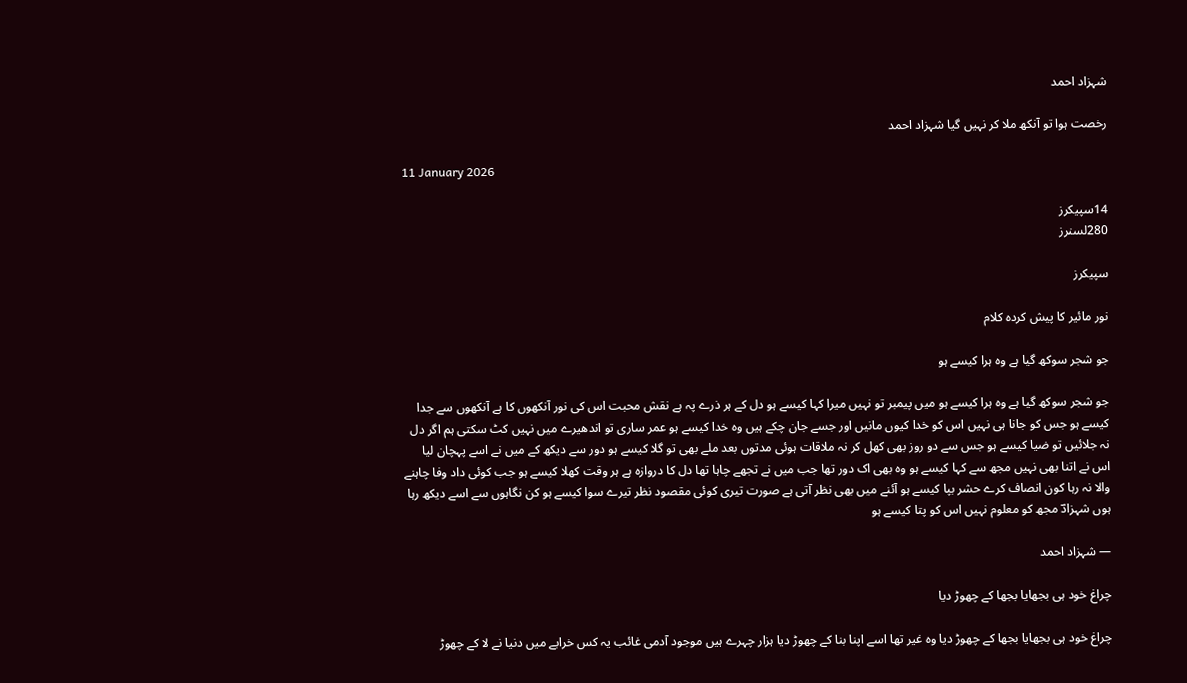شہزاد احمد

رخصت ہوا تو آنکھ ملا کر نہیں گیا شہزاد احمد

11 January 2026

14سپیکرز
280لسنرز

سپیکرز

نور مائیر کا پیش کردہ کلام

جو شجر سوکھ گیا ہے وہ ہرا کیسے ہو

جو شجر سوکھ گیا ہے وہ ہرا کیسے ہو میں پیمبر تو نہیں میرا کہا کیسے ہو دل کے ہر ذرے پہ ہے نقش محبت اس کی نور آنکھوں کا ہے آنکھوں سے جدا کیسے ہو جس کو جانا ہی نہیں اس کو خدا کیوں مانیں اور جسے جان چکے ہیں وہ خدا کیسے ہو عمر ساری تو اندھیرے میں نہیں کٹ سکتی ہم اگر دل نہ جلائیں تو ضیا کیسے ہو جس سے دو روز بھی کھل کر نہ ملاقات ہوئی مدتوں بعد ملے بھی تو گلا کیسے ہو دور سے دیکھ کے میں نے اسے پہچان لیا اس نے اتنا بھی نہیں مجھ سے کہا کیسے ہو وہ بھی اک دور تھا جب میں نے تجھے چاہا تھا دل کا دروازہ ہے ہر وقت کھلا کیسے ہو جب کوئی داد وفا چاہنے والا نہ رہا کون انصاف کرے حشر بپا کیسے ہو آئنے میں بھی نظر آتی ہے صورت تیری کوئی مقصود نظر تیرے سوا کیسے ہو کن نگاہوں سے اسے دیکھ رہا ہوں شہزادؔ مجھ کو معلوم نہیں اس کو پتا کیسے ہو

— شہزاد احمد

چراغ خود ہی بجھایا بجھا کے چھوڑ دیا

چراغ خود ہی بجھایا بجھا کے چھوڑ دیا وہ غیر تھا اسے اپنا بنا کے چھوڑ دیا ہزار چہرے ہیں موجود آدمی غائب یہ کس خرابے میں دنیا نے لا کے چھوڑ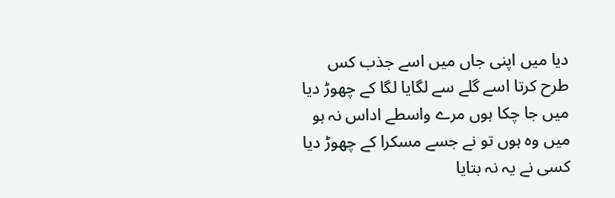دیا میں اپنی جاں میں اسے جذب کس طرح کرتا اسے گلے سے لگایا لگا کے چھوڑ دیا میں جا چکا ہوں مرے واسطے اداس نہ ہو میں وہ ہوں تو نے جسے مسکرا کے چھوڑ دیا کسی نے یہ نہ بتایا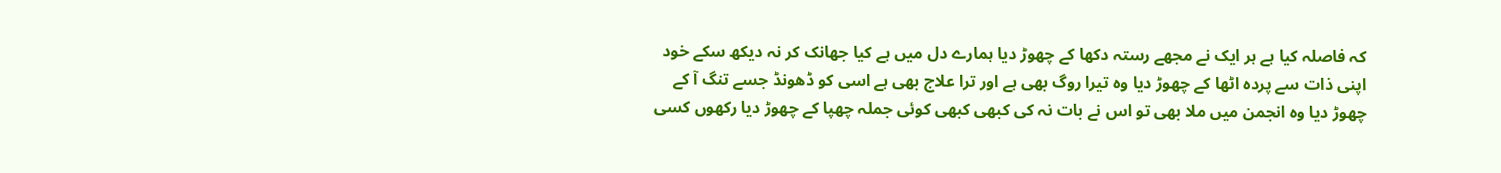کہ فاصلہ کیا ہے ہر ایک نے مجھے رستہ دکھا کے چھوڑ دیا ہمارے دل میں ہے کیا جھانک کر نہ دیکھ سکے خود اپنی ذات سے پردہ اٹھا کے چھوڑ دیا وہ تیرا روگ بھی ہے اور ترا علاج بھی ہے اسی کو ڈھونڈ جسے تنگ آ کے چھوڑ دیا وہ انجمن میں ملا بھی تو اس نے بات نہ کی کبھی کبھی کوئی جملہ چھپا کے چھوڑ دیا رکھوں کسی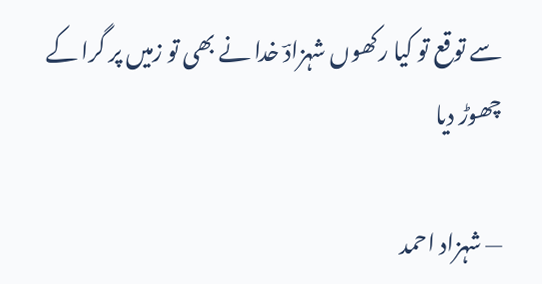سے توقع تو کیا رکھوں شہزادؔ خدا نے بھی تو زمیں پر گرا کے چھوڑ دیا

— شہزاد احمد